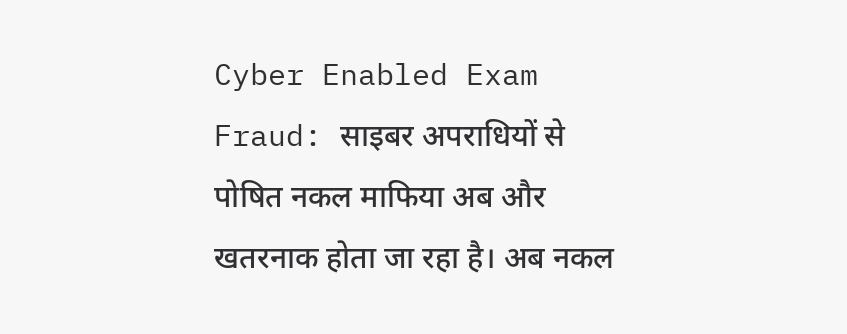Cyber Enabled Exam Fraud: साइबर अपराधियों से पोषित नकल माफिया अब और खतरनाक होता जा रहा है। अब नकल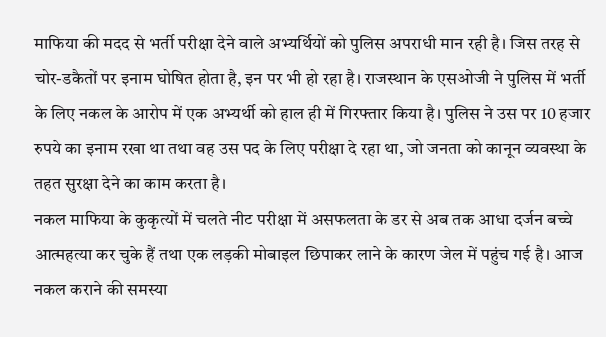माफिया की मदद से भर्ती परीक्षा देने वाले अभ्यर्थियों को पुलिस अपराधी मान रही है। जिस तरह से चोर-डकैतों पर इनाम घोषित होता है, इन पर भी हो रहा है। राजस्थान के एसओजी ने पुलिस में भर्ती के लिए नकल के आरोप में एक अभ्यर्थी को हाल ही में गिरफ्तार किया है। पुलिस ने उस पर 10 हजार रुपये का इनाम रखा था तथा वह उस पद के लिए परीक्षा दे रहा था, जो जनता को कानून व्यवस्था के तहत सुरक्षा देने का काम करता है।
नकल माफिया के कुकृत्यों में चलते नीट परीक्षा में असफलता के डर से अब तक आधा दर्जन बच्चे आत्महत्या कर चुके हैं तथा एक लड़की मोबाइल छिपाकर लाने के कारण जेल में पहुंच गई है। आज नकल कराने की समस्या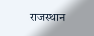राजस्थान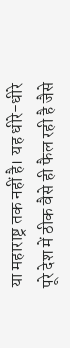या महाराष्ट्र तक नहीं है। यह धीरे-धीरे पूरे देश में ठीक वैसे ही फैल रही है जैसे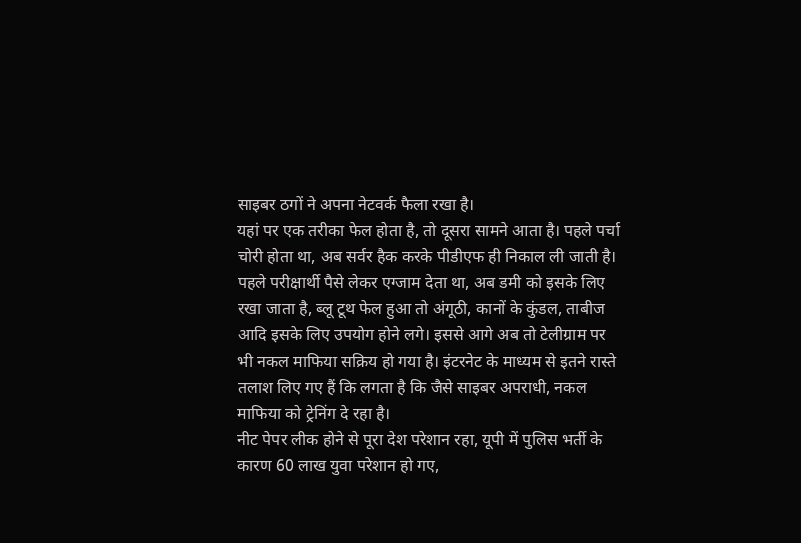साइबर ठगों ने अपना नेटवर्क फैला रखा है।
यहां पर एक तरीका फेल होता है, तो दूसरा सामने आता है। पहले पर्चा चोरी होता था, अब सर्वर हैक करके पीडीएफ ही निकाल ली जाती है। पहले परीक्षार्थी पैसे लेकर एग्जाम देता था, अब डमी को इसके लिए रखा जाता है, ब्लू टूथ फेल हुआ तो अंगूठी, कानों के कुंडल, ताबीज आदि इसके लिए उपयोग होने लगे। इससे आगे अब तो टेलीग्राम पर भी नकल माफिया सक्रिय हो गया है। इंटरनेट के माध्यम से इतने रास्ते तलाश लिए गए हैं कि लगता है कि जैसे साइबर अपराधी, नकल माफिया को ट्रेनिंग दे रहा है।
नीट पेपर लीक होने से पूरा देश परेशान रहा, यूपी में पुलिस भर्ती के कारण 60 लाख युवा परेशान हो गए,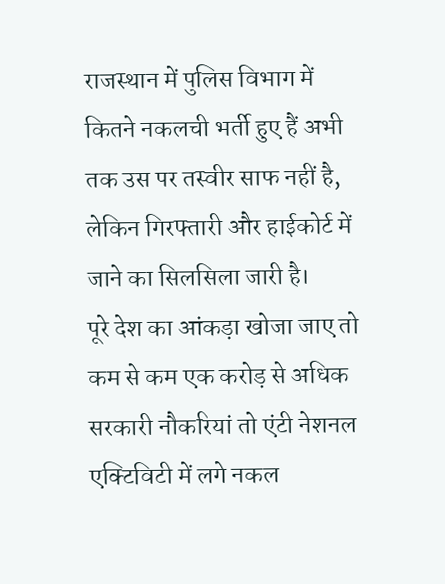राजस्थान में पुलिस विभाग में कितने नकलची भर्ती हुए हैं अभी तक उस पर तस्वीर साफ नहीं है, लेकिन गिरफ्तारी और हाईकोर्ट में जाने का सिलसिला जारी है।
पूरे देश का आंकड़ा खोजा जाए तो कम से कम एक करोड़ से अधिक सरकारी नौकरियां तो एंटी नेशनल एक्टिविटी में लगे नकल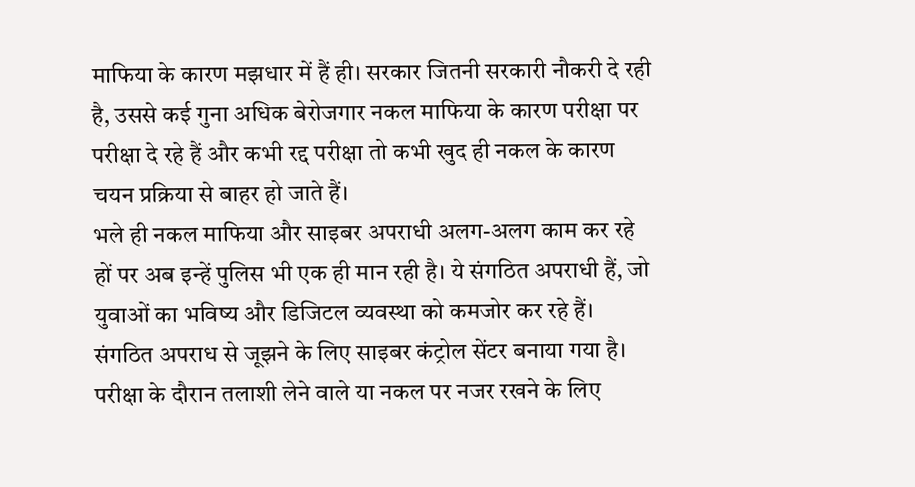माफिया के कारण मझधार में हैं ही। सरकार जितनी सरकारी नौकरी दे रही है, उससे कई गुना अधिक बेरोजगार नकल माफिया के कारण परीक्षा पर परीक्षा दे रहे हैं और कभी रद्द परीक्षा तो कभी खुद ही नकल के कारण चयन प्रक्रिया से बाहर हो जाते हैं।
भले ही नकल माफिया और साइबर अपराधी अलग-अलग काम कर रहे हों पर अब इन्हें पुलिस भी एक ही मान रही है। ये संगठित अपराधी हैं, जो युवाओं का भविष्य और डिजिटल व्यवस्था को कमजोर कर रहे हैं। संगठित अपराध से जूझने के लिए साइबर कंट्रोल सेंटर बनाया गया है।
परीक्षा के दौरान तलाशी लेने वाले या नकल पर नजर रखने के लिए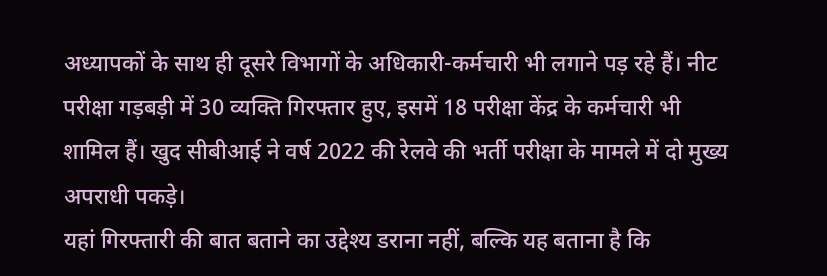अध्यापकों के साथ ही दूसरे विभागों के अधिकारी-कर्मचारी भी लगाने पड़ रहे हैं। नीट परीक्षा गड़बड़ी में 30 व्यक्ति गिरफ्तार हुए, इसमें 18 परीक्षा केंद्र के कर्मचारी भी शामिल हैं। खुद सीबीआई ने वर्ष 2022 की रेलवे की भर्ती परीक्षा के मामले में दो मुख्य अपराधी पकड़े।
यहां गिरफ्तारी की बात बताने का उद्देश्य डराना नहीं, बल्कि यह बताना है कि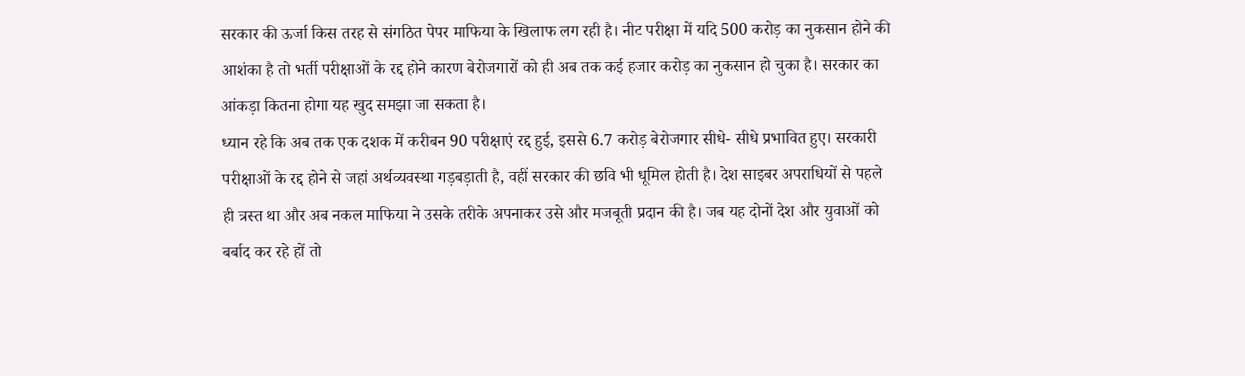सरकार की ऊर्जा किस तरह से संगठित पेपर माफिया के खिलाफ लग रही है। नीट परीक्षा में यदि 500 करोड़ का नुकसान होने की आशंका है तो भर्ती परीक्षाओं के रद्द होने कारण बेरोजगारों को ही अब तक कई हजार करोड़ का नुकसान हो चुका है। सरकार का आंकड़ा कितना होगा यह खुद समझा जा सकता है।
ध्यान रहे कि अब तक एक दशक में करीबन 90 परीक्षाएं रद्द हुई, इससे 6.7 करोड़ बेरोजगार सीधे- सीधे प्रभावित हुए। सरकारी परीक्षाओं के रद्द होने से जहां अर्थव्यवस्था गड़बड़ाती है, वहीं सरकार की छवि भी धूमिल होती है। देश साइबर अपराधियों से पहले ही त्रस्त था और अब नकल माफिया ने उसके तरीके अपनाकर उसे और मजबूती प्रदान की है। जब यह दोनों देश और युवाओं को बर्बाद कर रहे हों तो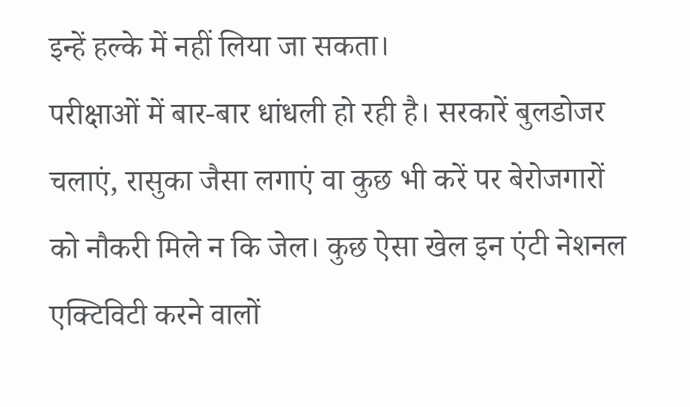इन्हें हल्के में नहीं लिया जा सकता।
परीक्षाओं में बार-बार धांधली हो रही है। सरकारें बुलडोजर चलाएं, रासुका जैसा लगाएं वा कुछ भी करें पर बेरोजगारों को नौकरी मिले न कि जेल। कुछ ऐसा खेल इन एंटी नेशनल एक्टिविटी करने वालों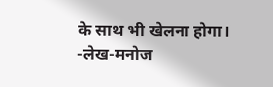के साथ भी खेलना होगा।
-लेख-मनोज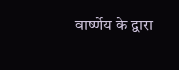वार्ष्णेय के द्वारा